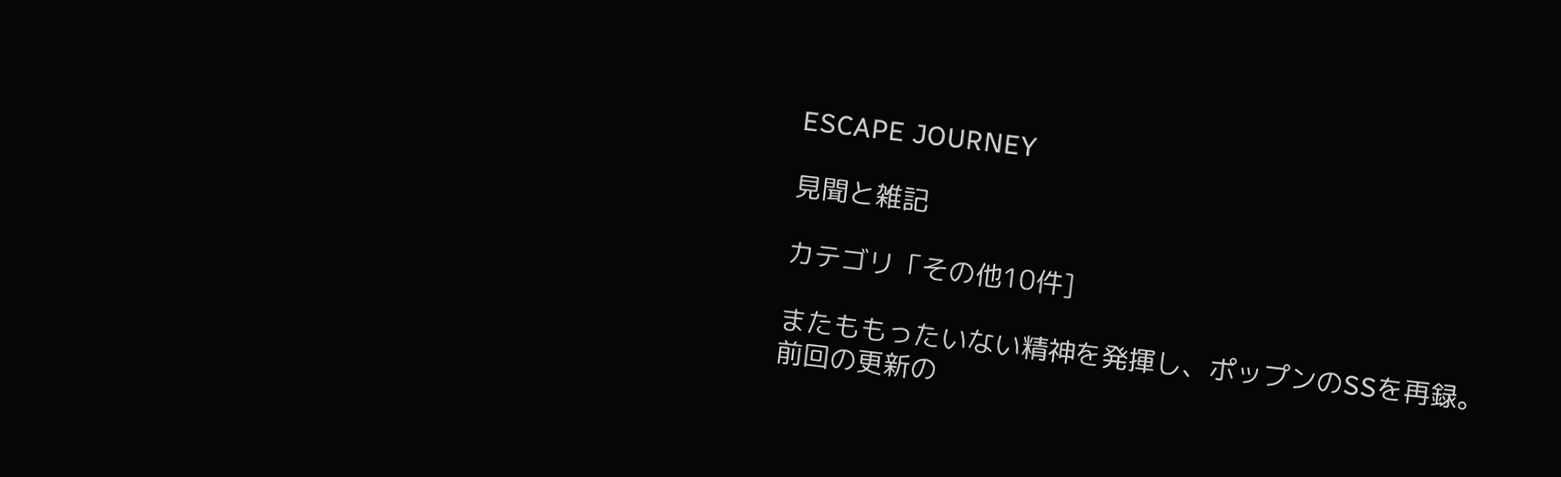ESCAPE JOURNEY

見聞と雑記

カテゴリ「その他10件]

またももったいない精神を発揮し、ポップンのSSを再録。
前回の更新の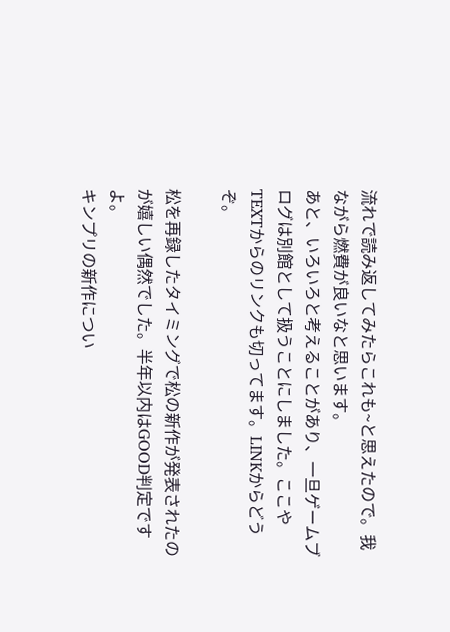流れで読み返してみたらこれも~と思えたので。我ながら燃費が良いなと思います。
あと、いろいろと考えることがあり、一旦ゲームブログは別館として扱うことにしました。ここやTEXTからのリンクも切ってます。LINKからどうぞ。

松を再録したタイミングで松の新作が発表されたのが嬉しい偶然でした。半年以内はGOOD判定ですよ。
キンプリの新作につい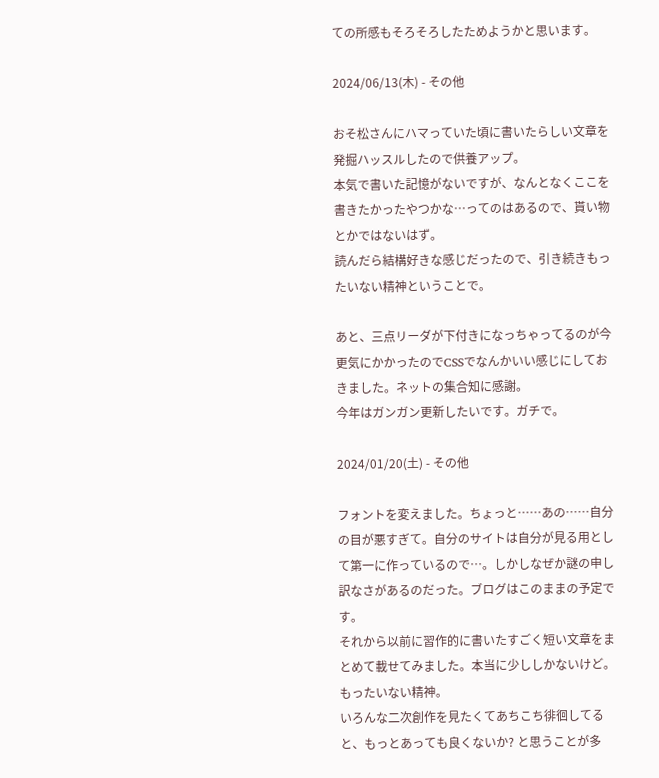ての所感もそろそろしたためようかと思います。

2024/06/13(木) - その他

おそ松さんにハマっていた頃に書いたらしい文章を発掘ハッスルしたので供養アップ。
本気で書いた記憶がないですが、なんとなくここを書きたかったやつかな…ってのはあるので、貰い物とかではないはず。
読んだら結構好きな感じだったので、引き続きもったいない精神ということで。

あと、三点リーダが下付きになっちゃってるのが今更気にかかったのでCSSでなんかいい感じにしておきました。ネットの集合知に感謝。
今年はガンガン更新したいです。ガチで。

2024/01/20(土) - その他

フォントを変えました。ちょっと……あの……自分の目が悪すぎて。自分のサイトは自分が見る用として第一に作っているので…。しかしなぜか謎の申し訳なさがあるのだった。ブログはこのままの予定です。
それから以前に習作的に書いたすごく短い文章をまとめて載せてみました。本当に少ししかないけど。もったいない精神。
いろんな二次創作を見たくてあちこち徘徊してると、もっとあっても良くないか? と思うことが多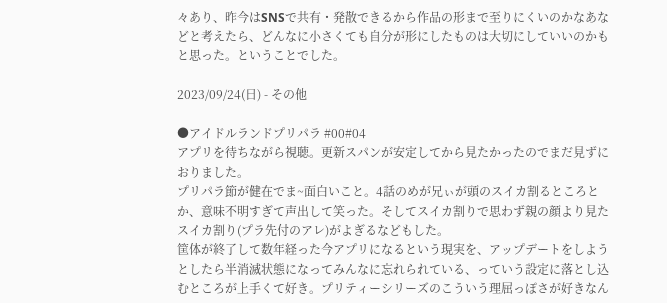々あり、昨今はSNSで共有・発散できるから作品の形まで至りにくいのかなあなどと考えたら、どんなに小さくても自分が形にしたものは大切にしていいのかもと思った。ということでした。

2023/09/24(日) - その他

●アイドルランドプリパラ #00#04
アプリを待ちながら視聴。更新スパンが安定してから見たかったのでまだ見ずにおりました。
プリパラ節が健在でま~面白いこと。4話のめが兄ぃが頭のスイカ割るところとか、意味不明すぎて声出して笑った。そしてスイカ割りで思わず親の顔より見たスイカ割り(プラ先付のアレ)がよぎるなどもした。
筐体が終了して数年経った今アプリになるという現実を、アップデートをしようとしたら半消滅状態になってみんなに忘れられている、っていう設定に落とし込むところが上手くて好き。プリティーシリーズのこういう理屈っぽさが好きなん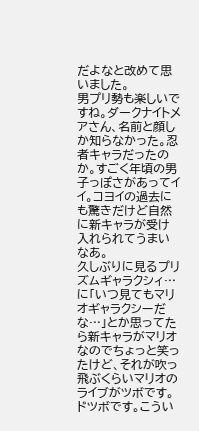だよなと改めて思いました。
男プリ勢も楽しいですね。ダークナイトメアさん、名前と顔しか知らなかった。忍者キャラだったのか。すごく年頃の男子っぽさがあってイイ。コヨイの過去にも驚きだけど自然に新キャラが受け入れられてうまいなあ。
久しぶりに見るプリズムギャラクシィ…に「いつ見てもマリオギャラクシーだな…」とか思ってたら新キャラがマリオなのでちょっと笑ったけど、それが吹っ飛ぶくらいマリオのライブがツボです。ドツボです。こうい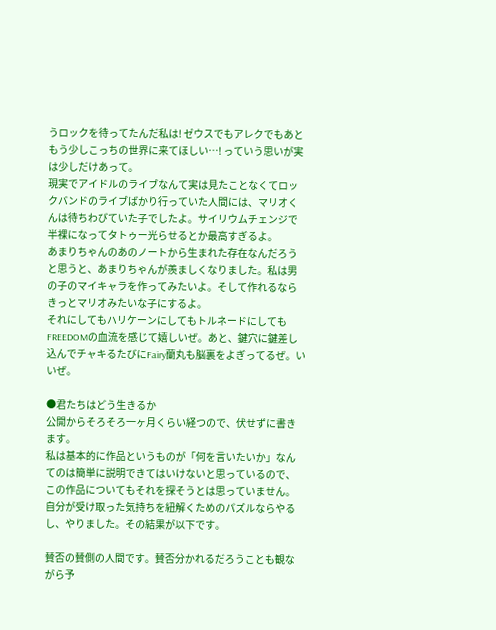うロックを待ってたんだ私は! ゼウスでもアレクでもあともう少しこっちの世界に来てほしい…! っていう思いが実は少しだけあって。
現実でアイドルのライブなんて実は見たことなくてロックバンドのライブばかり行っていた人間には、マリオくんは待ちわびていた子でしたよ。サイリウムチェンジで半裸になってタトゥー光らせるとか最高すぎるよ。
あまりちゃんのあのノートから生まれた存在なんだろうと思うと、あまりちゃんが羨ましくなりました。私は男の子のマイキャラを作ってみたいよ。そして作れるならきっとマリオみたいな子にするよ。
それにしてもハリケーンにしてもトルネードにしてもFREEDOMの血流を感じて嬉しいぜ。あと、鍵穴に鍵差し込んでチャキるたびにFairy蘭丸も脳裏をよぎってるぜ。いいぜ。

●君たちはどう生きるか
公開からそろそろ一ヶ月くらい経つので、伏せずに書きます。
私は基本的に作品というものが「何を言いたいか」なんてのは簡単に説明できてはいけないと思っているので、この作品についてもそれを探そうとは思っていません。自分が受け取った気持ちを紐解くためのパズルならやるし、やりました。その結果が以下です。

賛否の賛側の人間です。賛否分かれるだろうことも観ながら予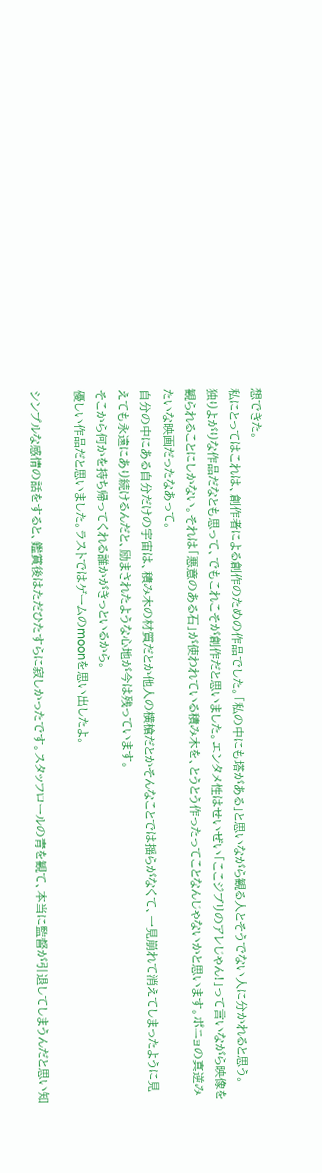想できた。
私にとってはこれは、創作者による創作のための作品でした。「私の中にも塔がある」と思いながら観る人とそうでない人に分かれると思う。
独りよがりな作品だなとも思って、でもこれこそが創作だと思いました。エンタメ性はせいぜい「ここジブリのアレじゃん!」って言いながら映像を観られることにしかない。それは「悪意のある石」が使われている積み木を、とうとう作ったってことなんじゃないかと思います。ポニョの真逆みたいな映画だったなあって。
自分の中にある自分だけの宇宙は、積み木の材質だとか他人の横槍だとかそんなことでは揺らがなくて、一見崩れて消えてしまったように見えても永遠にあり続けるんだと、励まされたような心地が今は残っています。
そこから何かを持ち帰ってくれる誰かがきっといるから。
優しい作品だと思いました。ラストではゲームのmoonを思い出したよ。

シンプルな感情の話をすると、鑑賞後はただひたすらに寂しかったです。スタッフロールの青を観て、本当に監督が引退してしまうんだと思い知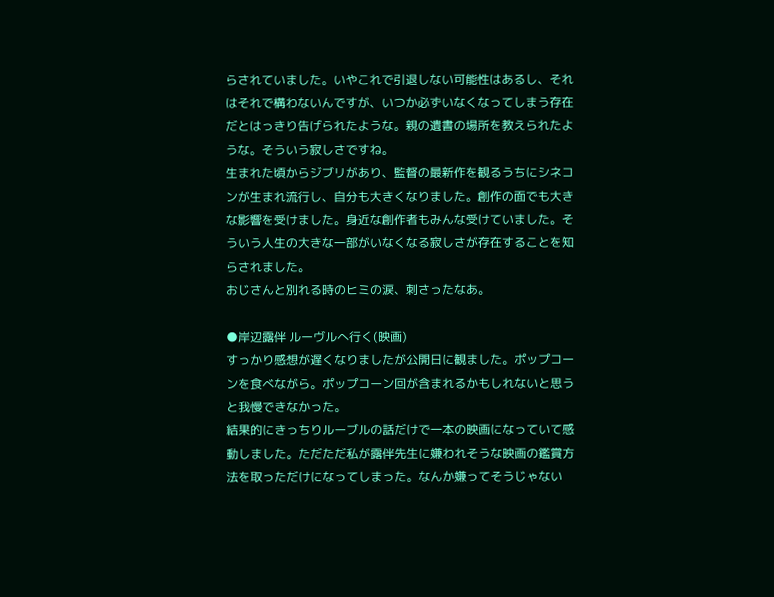らされていました。いやこれで引退しない可能性はあるし、それはそれで構わないんですが、いつか必ずいなくなってしまう存在だとはっきり告げられたような。親の遺書の場所を教えられたような。そういう寂しさですね。
生まれた頃からジブリがあり、監督の最新作を観るうちにシネコンが生まれ流行し、自分も大きくなりました。創作の面でも大きな影響を受けました。身近な創作者もみんな受けていました。そういう人生の大きな一部がいなくなる寂しさが存在することを知らされました。
おじさんと別れる時のヒミの涙、刺さったなあ。

●岸辺露伴 ルーヴルへ行く(映画)
すっかり感想が遅くなりましたが公開日に観ました。ポップコーンを食べながら。ポップコーン回が含まれるかもしれないと思うと我慢できなかった。
結果的にきっちりルーブルの話だけで一本の映画になっていて感動しました。ただただ私が露伴先生に嫌われそうな映画の鑑賞方法を取っただけになってしまった。なんか嫌ってそうじゃない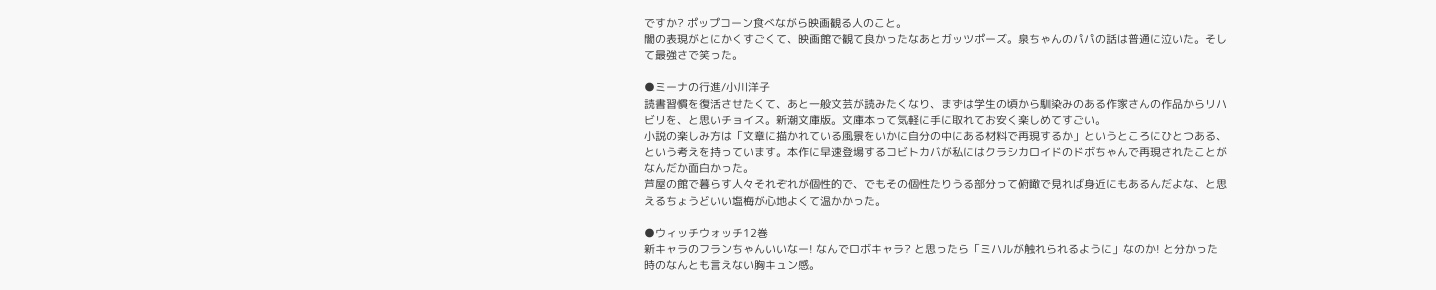ですか? ポップコーン食べながら映画観る人のこと。
闇の表現がとにかくすごくて、映画館で観て良かったなあとガッツポーズ。泉ちゃんのパパの話は普通に泣いた。そして最強さで笑った。

●ミーナの行進/小川洋子
読書習慣を復活させたくて、あと一般文芸が読みたくなり、まずは学生の頃から馴染みのある作家さんの作品からリハビリを、と思いチョイス。新潮文庫版。文庫本って気軽に手に取れてお安く楽しめてすごい。
小説の楽しみ方は「文章に描かれている風景をいかに自分の中にある材料で再現するか」というところにひとつある、という考えを持っています。本作に早速登場するコビトカバが私にはクラシカロイドのドボちゃんで再現されたことがなんだか面白かった。
芦屋の館で暮らす人々それぞれが個性的で、でもその個性たりうる部分って俯瞰で見れば身近にもあるんだよな、と思えるちょうどいい塩梅が心地よくて温かかった。

●ウィッチウォッチ12巻
新キャラのフランちゃんいいなー! なんでロボキャラ? と思ったら「ミハルが触れられるように」なのか! と分かった時のなんとも言えない胸キュン感。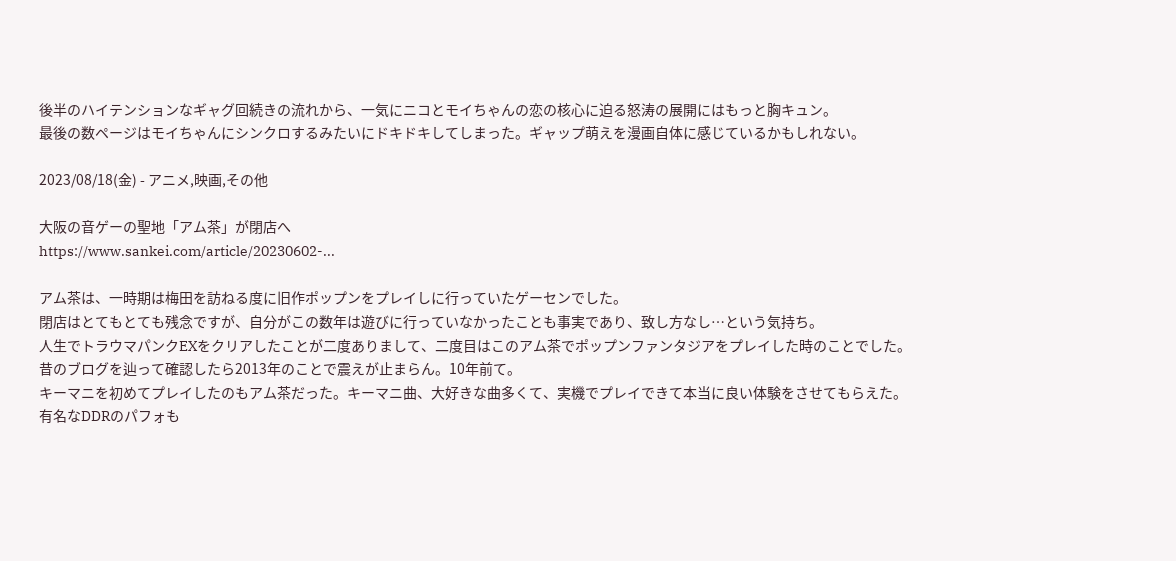後半のハイテンションなギャグ回続きの流れから、一気にニコとモイちゃんの恋の核心に迫る怒涛の展開にはもっと胸キュン。
最後の数ページはモイちゃんにシンクロするみたいにドキドキしてしまった。ギャップ萌えを漫画自体に感じているかもしれない。

2023/08/18(金) - アニメ,映画,その他

大阪の音ゲーの聖地「アム茶」が閉店へ
https://www.sankei.com/article/20230602-...

アム茶は、一時期は梅田を訪ねる度に旧作ポップンをプレイしに行っていたゲーセンでした。
閉店はとてもとても残念ですが、自分がこの数年は遊びに行っていなかったことも事実であり、致し方なし…という気持ち。
人生でトラウマパンクEXをクリアしたことが二度ありまして、二度目はこのアム茶でポップンファンタジアをプレイした時のことでした。昔のブログを辿って確認したら2013年のことで震えが止まらん。10年前て。
キーマニを初めてプレイしたのもアム茶だった。キーマニ曲、大好きな曲多くて、実機でプレイできて本当に良い体験をさせてもらえた。
有名なDDRのパフォも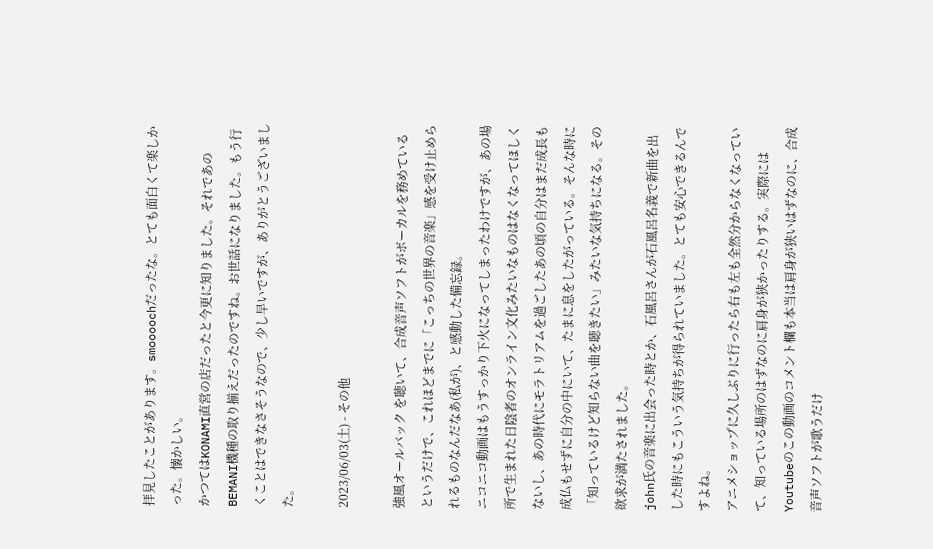拝見したことがあります。smoooochだったな。とても面白くて楽しかった。懐かしい。
かつてはKONAMI直営の店だったと今更に知りました。それであのBEMANI機種の取り揃えだったのですね。お世話になりました。もう行くことはできなさそうなので、少し早いですが、ありがとうございました。

2023/06/03(土) - その他

強風オールバック を聴いて、合成音声ソフトがボーカルを務めているというだけで、これほどまでに「こっちの世界の音楽」感を受け止められるものなんだなあ(私が)、と感動した備忘録。
ニコニコ動画はもうすっかり下火になってしまったわけですが、あの場所で生まれた日陰者のオンライン文化みたいなものはなくなってほしくないし、あの時代にモラトリアムを過ごしたあの頃の自分はまだ成長も成仏もせずに自分の中にいて、たまに息をしたがっている。そんな時に「知っているけど知らない曲を聴きたい」みたいな気持ちになる。その欲求が満たされました。
john氏の音楽に出会った時とか、石風呂さんが石風呂名義で新曲を出した時にもこういう気持ちが得られていました。とても安心できるんですよね。
アニメショップに久しぶりに行ったら右も左も全然分からなくなっていて、知っている場所のはずなのに肩身が狭かったりする。実際にはYoutubeのこの動画のコメント欄も本当は肩身が狭いはずなのに、合成音声ソフトが歌うだけ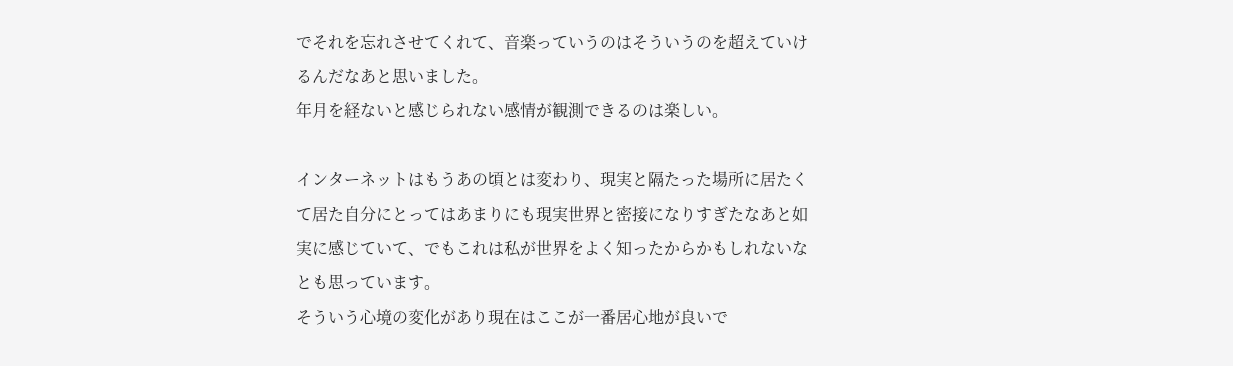でそれを忘れさせてくれて、音楽っていうのはそういうのを超えていけるんだなあと思いました。
年月を経ないと感じられない感情が観測できるのは楽しい。

インターネットはもうあの頃とは変わり、現実と隔たった場所に居たくて居た自分にとってはあまりにも現実世界と密接になりすぎたなあと如実に感じていて、でもこれは私が世界をよく知ったからかもしれないなとも思っています。
そういう心境の変化があり現在はここが一番居心地が良いで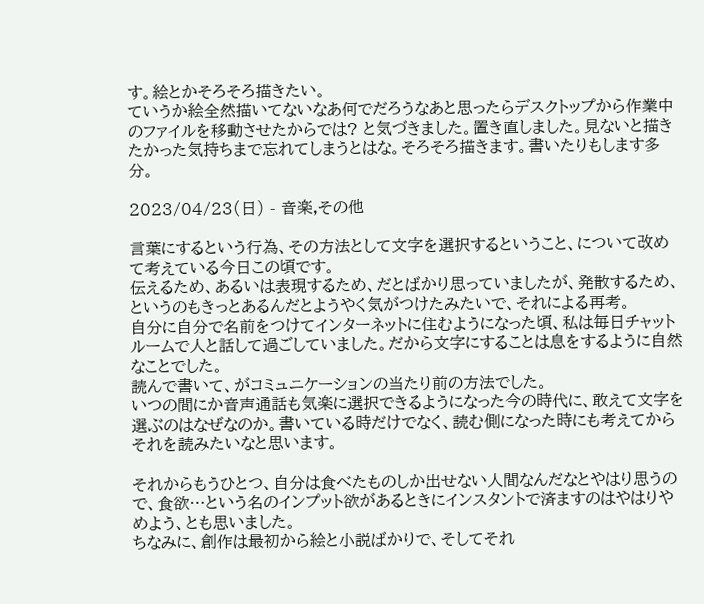す。絵とかそろそろ描きたい。
ていうか絵全然描いてないなあ何でだろうなあと思ったらデスクトップから作業中のファイルを移動させたからでは? と気づきました。置き直しました。見ないと描きたかった気持ちまで忘れてしまうとはな。そろそろ描きます。書いたりもします多分。

2023/04/23(日) - 音楽,その他

言葉にするという行為、その方法として文字を選択するということ、について改めて考えている今日この頃です。
伝えるため、あるいは表現するため、だとばかり思っていましたが、発散するため、というのもきっとあるんだとようやく気がつけたみたいで、それによる再考。
自分に自分で名前をつけてインターネットに住むようになった頃、私は毎日チャットルームで人と話して過ごしていました。だから文字にすることは息をするように自然なことでした。
読んで書いて、がコミュニケーションの当たり前の方法でした。
いつの間にか音声通話も気楽に選択できるようになった今の時代に、敢えて文字を選ぶのはなぜなのか。書いている時だけでなく、読む側になった時にも考えてからそれを読みたいなと思います。

それからもうひとつ、自分は食べたものしか出せない人間なんだなとやはり思うので、食欲…という名のインプット欲があるときにインスタントで済ますのはやはりやめよう、とも思いました。
ちなみに、創作は最初から絵と小説ばかりで、そしてそれ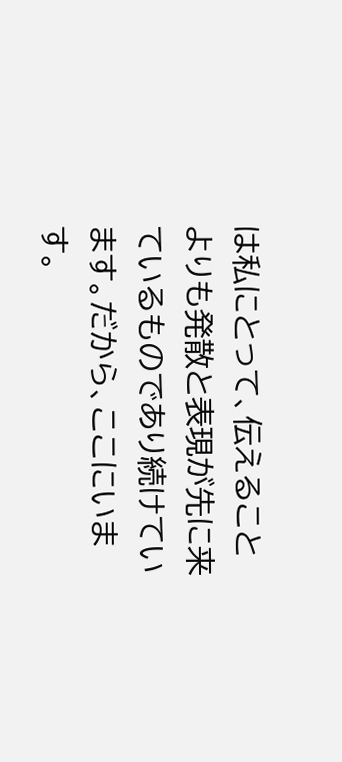は私にとって、伝えることよりも発散と表現が先に来ているものであり続けています。だから、ここにいます。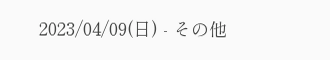2023/04/09(日) - その他